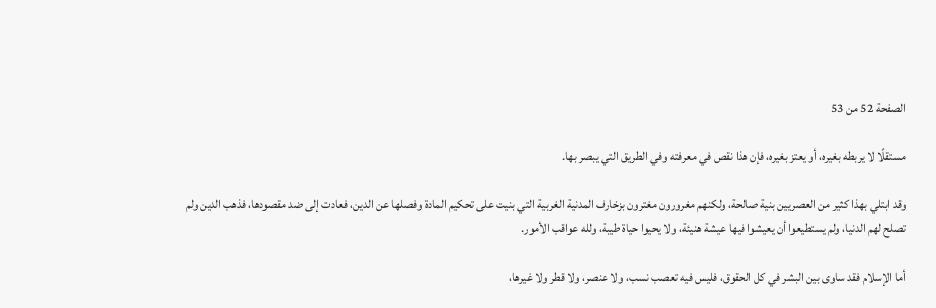الصفحة 52 من 53

مستقلًا لا يربطه بغيره، أو يعتز بغيره، فإن هذا نقص في معرفته وفي الطريق التي يبصر بها.

وقد ابتلي بهذا كثير من العصريين بنية صالحة، ولكنهم مغرورون مغترون بزخارف المدنية الغربية التي بنيت على تحكيم المادة وفصلها عن الدين، فعادت إلى ضد مقصودها، فذهب الدين ولم تصلح لهم الدنيا، ولم يستطيعوا أن يعيشوا فيها عيشة هنيئة، ولا يحيوا حياة طيبة، ولله عواقب الأمور.

أما الإسلام فقد ساوى بين البشر في كل الحقوق، فليس فيه تعصب نسب، ولا عنصر، ولا قطر ولا غيرها،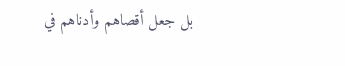بل جعل أقصاهم وأدناهم في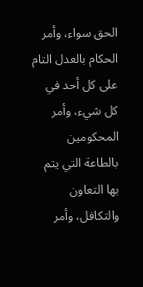الحق سواء، وأمر الحكام بالعدل التام على كل أحد في كل شيء، وأمر المحكومين بالطاعة التي يتم بها التعاون والتكافل، وأمر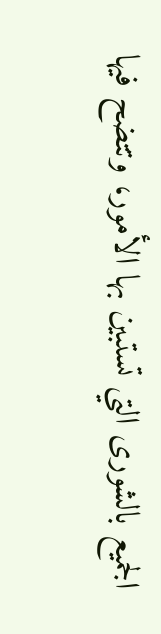الجميع بالشورى التي تستبين بها الأمور، وتتضح فيها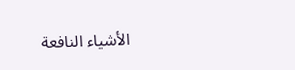الأشياء النافعة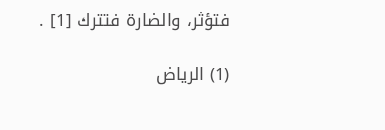فتؤثر، والضارة فتترك [1] .

(1) الرياض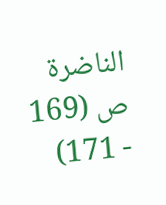الناضرة ص (169 - 171)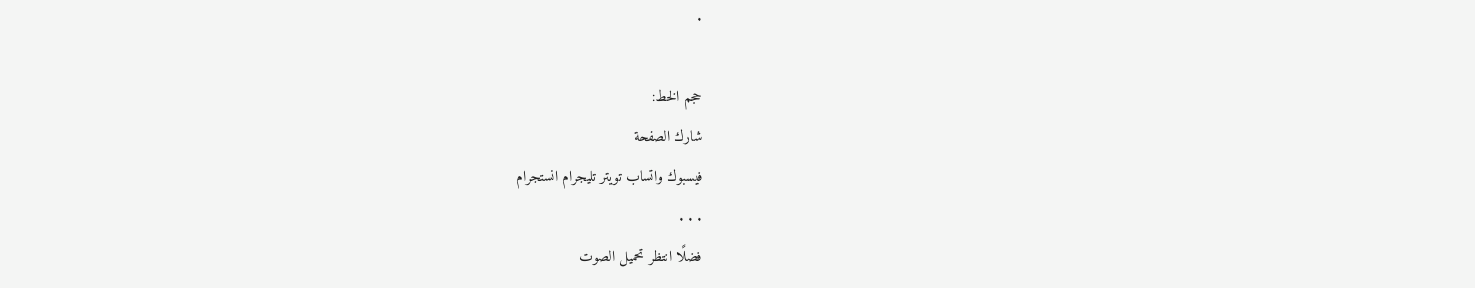.

حجم الخط:
شارك الصفحة
فيسبوك واتساب تويتر تليجرام انستجرام
. . .
فضلًا انتظر تحميل الصوت